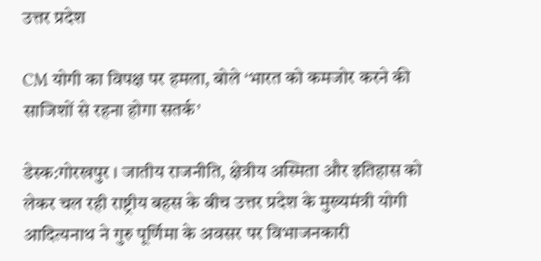उत्तर प्रदेश

CM योगी का विपक्ष पर हमला, बोले ‘भारत को कमजोर करने की साजिशों से रहना होगा सतर्क’

डेस्क:गोरखपुर । जातीय राजनीति, क्षेत्रीय अस्मिता और इतिहास को लेकर चल रही राष्ट्रीय बहस के बीच उत्तर प्रदेश के मुख्यमंत्री योगी आदित्यनाथ ने गुरु पूर्णिमा के अवसर पर विभाजनकारी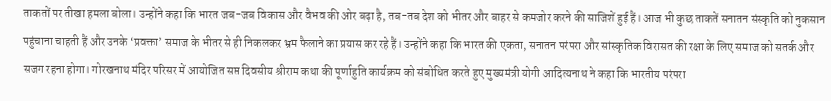ताकतों पर तीखा हमला बोला। उन्होंने कहा कि भारत जब-जब विकास और वैभव की ओर बढ़ा है, तब-तब देश को भीतर और बाहर से कमजोर करने की साजिशें हुई हैं। आज भी कुछ ताकतें सनातन संस्कृति को नुकसान पहुंचाना चाहती हैं और उनके ‘प्रवक्ता’ समाज के भीतर से ही निकलकर भ्रम फैलाने का प्रयास कर रहे हैं। उन्होंने कहा कि भारत की एकता, सनातन परंपरा और सांस्कृतिक विरासत की रक्षा के लिए समाज को सतर्क और सजग रहना होगा। गोरखनाथ मंदिर परिसर में आयोजित सप्त दिवसीय श्रीराम कथा की पूर्णाहुति कार्यक्रम को संबोधित करते हुए मुख्यमंत्री योगी आदित्यनाथ ने कहा कि भारतीय परंपरा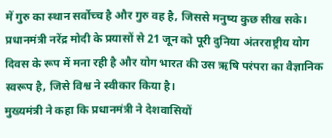में गुरु का स्थान सर्वोच्च है और गुरु वह है, जिससे मनुष्य कुछ सीख सके। प्रधानमंत्री नरेंद्र मोदी के प्रयासों से 21 जून को पूरी दुनिया अंतरराष्ट्रीय योग दिवस के रूप में मना रही है और योग भारत की उस ऋषि परंपरा का वैज्ञानिक स्वरूप है, जिसे विश्व ने स्वीकार किया है।
मुख्यमंत्री ने कहा कि प्रधानमंत्री ने देशवासियों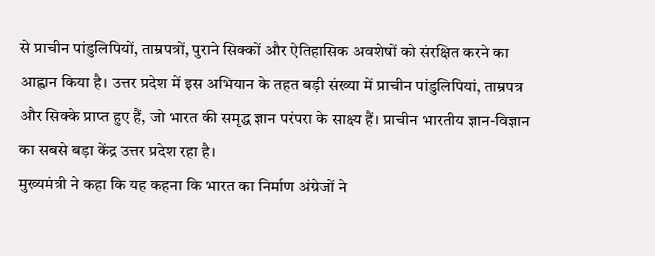से प्राचीन पांडुलिपियों, ताम्रपत्रों, पुराने सिक्कों और ऐतिहासिक अवशेषों को संरक्षित करने का आह्वान किया है। उत्तर प्रदेश में इस अभियान के तहत बड़ी संख्या में प्राचीन पांडुलिपियां, ताम्रपत्र और सिक्के प्राप्त हुए हैं, जो भारत की समृद्ध ज्ञान परंपरा के साक्ष्य हैं। प्राचीन भारतीय ज्ञान-विज्ञान का सबसे बड़ा केंद्र उत्तर प्रदेश रहा है।
मुख्यमंत्री ने कहा कि यह कहना कि भारत का निर्माण अंग्रेजों ने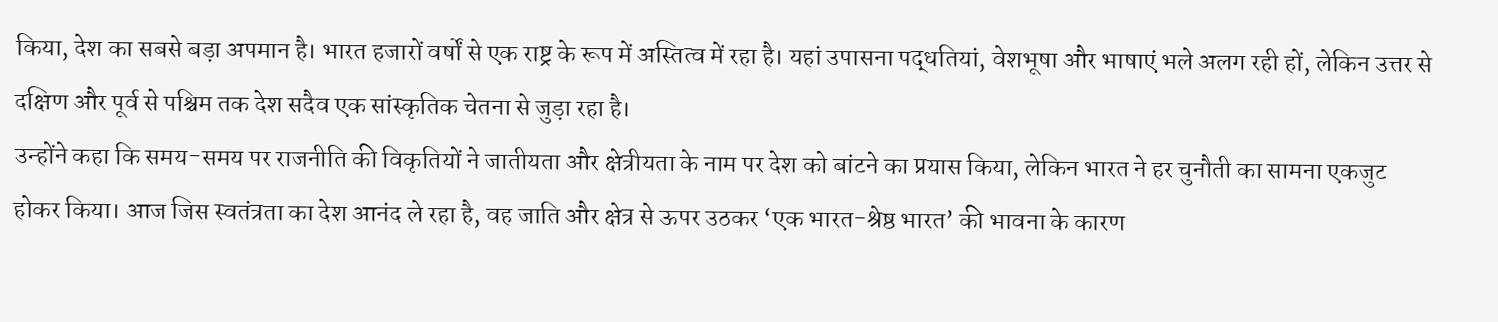किया, देश का सबसे बड़ा अपमान है। भारत हजारों वर्षों से एक राष्ट्र के रूप में अस्तित्व में रहा है। यहां उपासना पद्धतियां, वेशभूषा और भाषाएं भले अलग रही हों, लेकिन उत्तर से दक्षिण और पूर्व से पश्चिम तक देश सदैव एक सांस्कृतिक चेतना से जुड़ा रहा है।
उन्होंने कहा कि समय-समय पर राजनीति की विकृतियों ने जातीयता और क्षेत्रीयता के नाम पर देश को बांटने का प्रयास किया, लेकिन भारत ने हर चुनौती का सामना एकजुट होकर किया। आज जिस स्वतंत्रता का देश आनंद ले रहा है, वह जाति और क्षेत्र से ऊपर उठकर ‘एक भारत-श्रेष्ठ भारत’ की भावना के कारण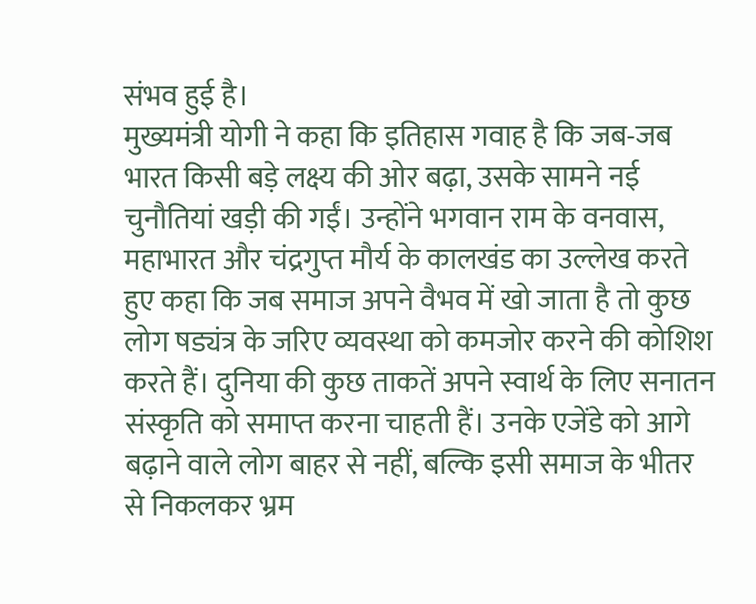संभव हुई है।
मुख्यमंत्री योगी ने कहा कि इतिहास गवाह है कि जब-जब भारत किसी बड़े लक्ष्य की ओर बढ़ा, उसके सामने नई चुनौतियां खड़ी की गईं। उन्होंने भगवान राम के वनवास, महाभारत और चंद्रगुप्त मौर्य के कालखंड का उल्लेख करते हुए कहा कि जब समाज अपने वैभव में खो जाता है तो कुछ लोग षड्यंत्र के जरिए व्यवस्था को कमजोर करने की कोशिश करते हैं। दुनिया की कुछ ताकतें अपने स्वार्थ के लिए सनातन संस्कृति को समाप्त करना चाहती हैं। उनके एजेंडे को आगे बढ़ाने वाले लोग बाहर से नहीं, बल्कि इसी समाज के भीतर से निकलकर भ्रम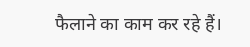फैलाने का काम कर रहे हैं।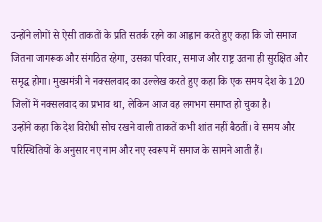उन्होंने लोगों से ऐसी ताकतों के प्रति सतर्क रहने का आह्वान करते हुए कहा कि जो समाज जितना जागरूक और संगठित रहेगा, उसका परिवार, समाज और राष्ट्र उतना ही सुरक्षित और समृद्ध होगा। मुख्यमंत्री ने नक्सलवाद का उल्लेख करते हुए कहा कि एक समय देश के 120 जिलों में नक्सलवाद का प्रभाव था, लेकिन आज वह लगभग समाप्त हो चुका है।
उन्होंने कहा कि देश विरोधी सोच रखने वाली ताकतें कभी शांत नहीं बैठतीं। वे समय और परिस्थितियों के अनुसार नए नाम और नए स्वरूप में समाज के सामने आती हैं।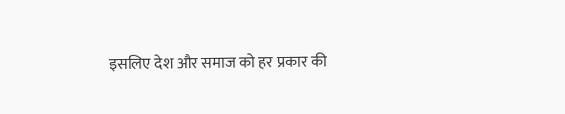इसलिए देश और समाज को हर प्रकार की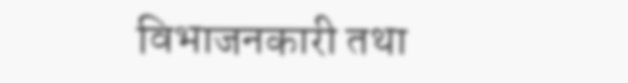विभाजनकारी तथा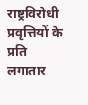राष्ट्रविरोधी प्रवृत्तियों के प्रति लगातार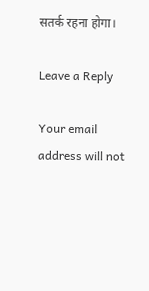सतर्क रहना होगा।

Leave a Reply

Your email address will not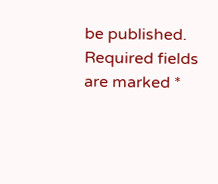be published. Required fields are marked *